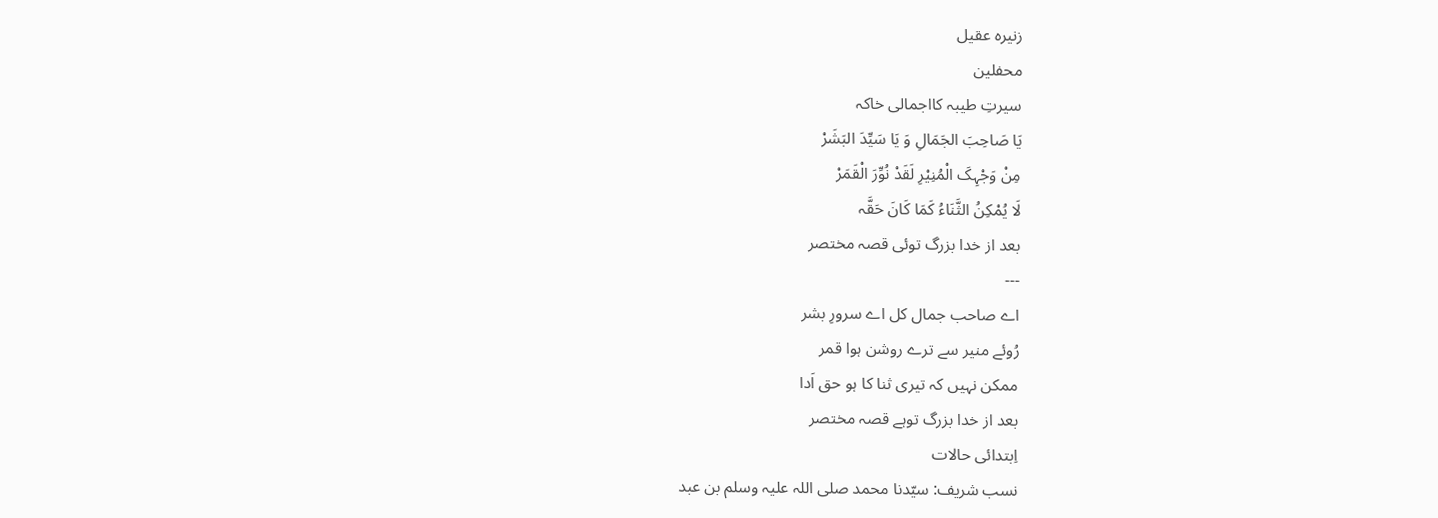زنیرہ عقیل
محفلین
سیرتِ طیبہ کااجمالی خاکہ
یَا صَاحِبَ الجَمَالِ وَ یَا سَیِّدَ البَشَرْ
مِنْ وَجْہِکَ الْمُنِیْرِ لَقَدْ نُوِّرَ الْقَمَرْ
لَا یُمْکِنُ الثَّنَاءُ کَمَا کَانَ حَقَّہ
بعد از خدا بزرگ توئی قصہ مختصر
---
اے صاحب جمال کل اے سرورِ بشر
رُوئے منیر سے ترے روشن ہوا قمر
ممکن نہیں کہ تیری ثنا کا ہو حق اَدا
بعد از خدا بزرگ توہے قصہ مختصر
اِبتدائی حالات
نسب شریف: سیّدنا محمد صلی اللہ علیہ وسلم بن عبد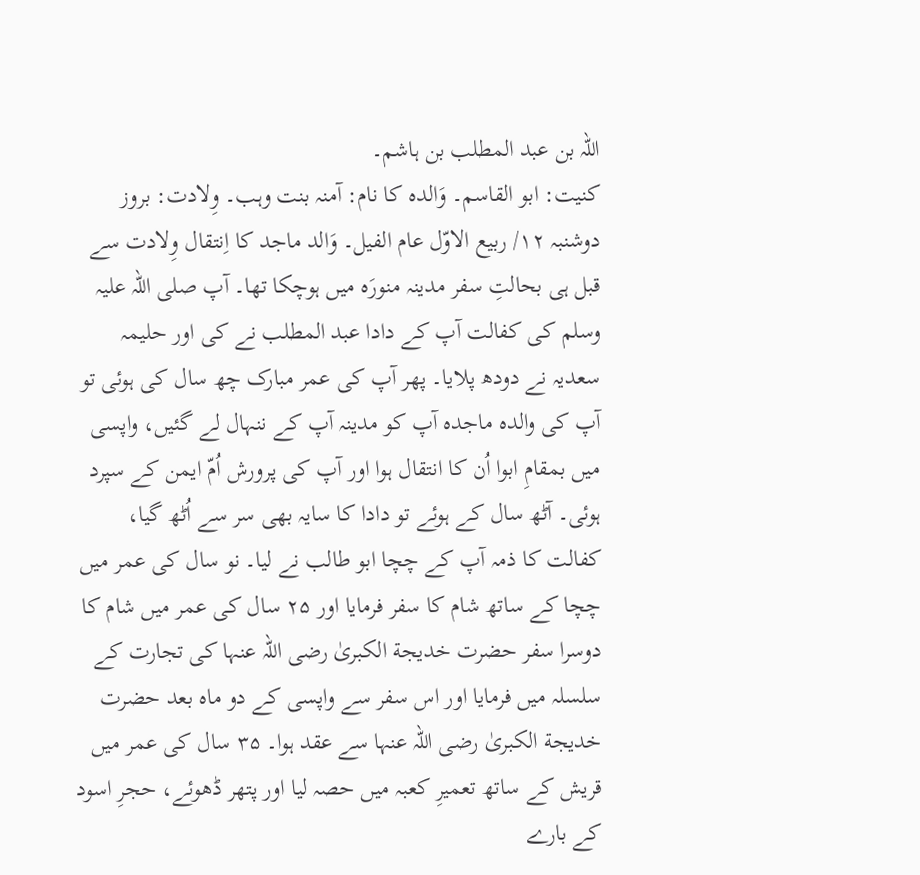اللہ بن عبد المطلب بن ہاشم۔
کنیت: ابو القاسم۔ وَالدہ کا نام: آمنہ بنت وہب۔ وِلادت: بروز دوشنبہ ۱۲/ ربیع الاوّل عام الفیل۔ وَالد ماجد کا اِنتقال وِلادت سے قبل ہی بحالتِ سفر مدینہ منورَہ میں ہوچکا تھا۔ آپ صلی اللہ علیہ وسلم کی کفالت آپ کے دادا عبد المطلب نے کی اور حلیمہ سعدیہ نے دودھ پلایا۔ پھر آپ کی عمر مبارک چھ سال کی ہوئی تو آپ کی والدہ ماجدہ آپ کو مدینہ آپ کے ننہال لے گئیں، واپسی میں بمقامِ ابوا اُن کا انتقال ہوا اور آپ کی پرورش اُمّ ایمن کے سپرد ہوئی۔ آٹھ سال کے ہوئے تو دادا کا سایہ بھی سر سے اُٹھ گیا، کفالت کا ذمہ آپ کے چچا ابو طالب نے لیا۔ نو سال کی عمر میں چچا کے ساتھ شام کا سفر فرمایا اور ۲۵ سال کی عمر میں شام کا دوسرا سفر حضرت خدیجة الکبریٰ رضی اللہ عنہا کی تجارت کے سلسلہ میں فرمایا اور اس سفر سے واپسی کے دو ماہ بعد حضرت خدیجة الکبریٰ رضی اللہ عنہا سے عقد ہوا۔ ۳۵ سال کی عمر میں قریش کے ساتھ تعمیرِ کعبہ میں حصہ لیا اور پتھر ڈھوئے، حجرِ اسود کے بارے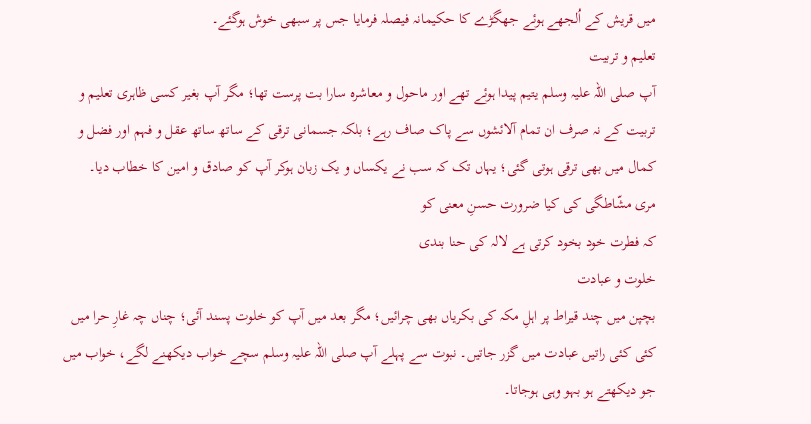میں قریش کے اُلجھے ہوئے جھگڑے کا حکیمانہ فیصلہ فرمایا جس پر سبھی خوش ہوگئے۔
تعلیم و تربیت
آپ صلی اللہ علیہ وسلم یتیم پیدا ہوئے تھے اور ماحول و معاشرہ سارا بت پرست تھا؛ مگر آپ بغیر کسی ظاہری تعلیم و تربیت کے نہ صرف ان تمام آلائشوں سے پاک صاف رہے؛ بلکہ جسمانی ترقی کے ساتھ ساتھ عقل و فہم اور فضل و کمال میں بھی ترقی ہوتی گئی؛ یہاں تک کہ سب نے یکساں و یک زبان ہوکر آپ کو صادق و امین کا خطاب دیا۔
مری مشّاطگی کی کیا ضرورت حسنِ معنی کو
کہ فطرت خود بخود کرتی ہے لالہ کی حنا بندی
خلوت و عبادت
بچپن میں چند قیراط پر اہلِ مکہ کی بکریاں بھی چرائیں؛ مگر بعد میں آپ کو خلوت پسند آئی؛ چناں چہ غارِ حرا میں کئی کئی راتیں عبادت میں گزر جاتیں۔ نبوت سے پہلے آپ صلی اللہ علیہ وسلم سچے خواب دیکھنے لگے، خواب میں جو دیکھتے ہو بہو وہی ہوجاتا۔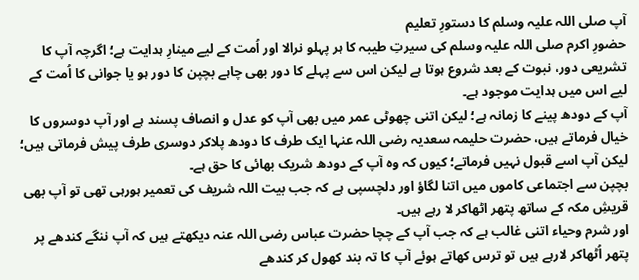آپ صلی اللہ علیہ وسلم کا دستورِ تعلیم
حضورِ اکرم صلی اللہ علیہ وسلم کی سیرتِ طیبہ کا ہر پہلو نرالا اور اُمت کے لیے مینارِ ہدایت ہے؛ اگرچہ آپ کا تشریعی دور، نبوت کے بعد شروع ہوتا ہے لیکن اس سے پہلے کا دور بھی چاہے بچپن کا دور ہو یا جوانی کا اُمت کے لیے اس میں ہدایت موجود ہے۔
آپ کے دودھ پینے کا زمانہ ہے؛ لیکن اتنی چھوٹی عمر میں بھی آپ کو عدل و انصاف پسند ہے اور آپ دوسروں کا خیال فرماتے ہیں، حضرت حلیمہ سعدیہ رضی اللہ عنہا ایک طرف کا دودھ پلاکر دوسری طرف پیش فرماتی ہیں؛ لیکن آپ اسے قبول نہیں فرماتے؛ کیوں کہ وہ آپ کے دودھ شریک بھائی کا حق ہے۔
بچپن سے اجتماعی کاموں میں اتنا لگاؤ اور دلچسپی ہے کہ جب بیت اللہ شریف کی تعمیر ہورہی تھی تو آپ بھی قریشِ مکہ کے ساتھ پتھر اٹھاکر لا رہے ہیں۔
اور شرم وحیاء اتنی غالب ہے کہ جب آپ کے چچا حضرت عباس رضی اللہ عنہ دیکھتے ہیں کہ آپ ننگے کندھے پر پتھر اُٹھاکر لارہے ہیں تو ترس کھاتے ہوئے آپ کا تہ بند کھول کر کندھے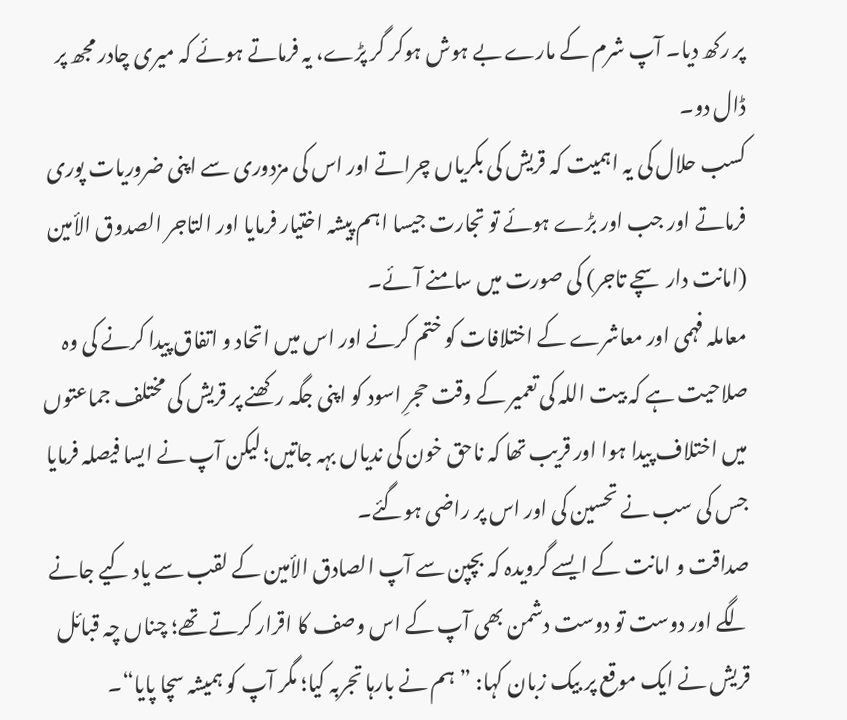پر رکھ دیا۔ آپ شرم کے مارے بے ہوش ہوکر گر پڑے، یہ فرماتے ہوئے کہ میری چادر مجھ پر ڈال دو۔
کسب حلال کی یہ اہمیت کہ قریش کی بکریاں چراتے اور اس کی مزدوری سے اپنی ضروریات پوری فرماتے اور جب اور بڑے ہوئے تو تجارت جیسا اہم پیشہ اختیار فرمایا اور التاجر الصدوق الأمین (امانت دار سچے تاجر) کی صورت میں سامنے آئے۔
معاملہ فہمی اور معاشرے کے اختلافات کو ختم کرنے اور اس میں اتحاد و اتفاق پیدا کرنے کی وہ صلاحیت ہے کہ بیت اللہ کی تعمیر کے وقت حجرِ اسود کو اپنی جگہ رکھنے پر قریش کی مختلف جماعتوں میں اختلاف پیدا ہوا اور قریب تھا کہ ناحق خون کی ندیاں بہہ جاتیں؛ لیکن آپ نے ایسا فیصلہ فرمایا جس کی سب نے تحسین کی اور اس پر راضی ہوگئے۔
صداقت و امانت کے ایسے گرویدہ کہ بچپن سے آپ الصادق الأمین کے لقب سے یاد کیے جانے لگے اور دوست تو دوست دشمن بھی آپ کے اس وصف کا اقرار کرتے تھے؛ چناں چہ قبائل قریش نے ایک موقع پر بیک زبان کہا: ”ہم نے بارہا تجربہ کیا؛ مگر آپ کو ہمیشہ سچا پایا“۔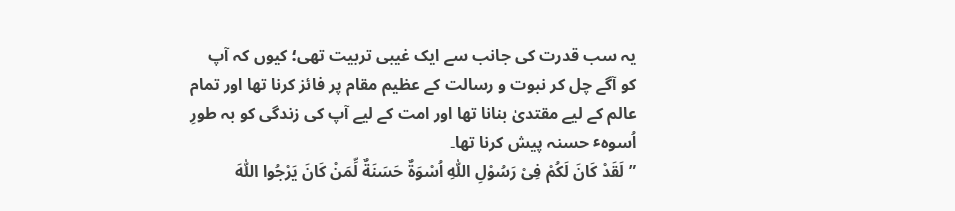یہ سب قدرت کی جانب سے ایک غیبی تربیت تھی؛ کیوں کہ آپ کو آگے چل کر نبوت و رسالت کے عظیم مقام پر فائز کرنا تھا اور تمام عالم کے لیے مقتدیٰ بنانا تھا اور امت کے لیے آپ کی زندگی کو بہ طورِ اُسوہٴ حسنہ پیش کرنا تھا۔
”لَقَدْ کَانَ لَکُمْ فِیْ رَسُوْلِ اللّٰہِ اُسْوَةٌ حَسَنَةٌ لِّمَنْ کَانَ یَرْجُوا اللّٰہَ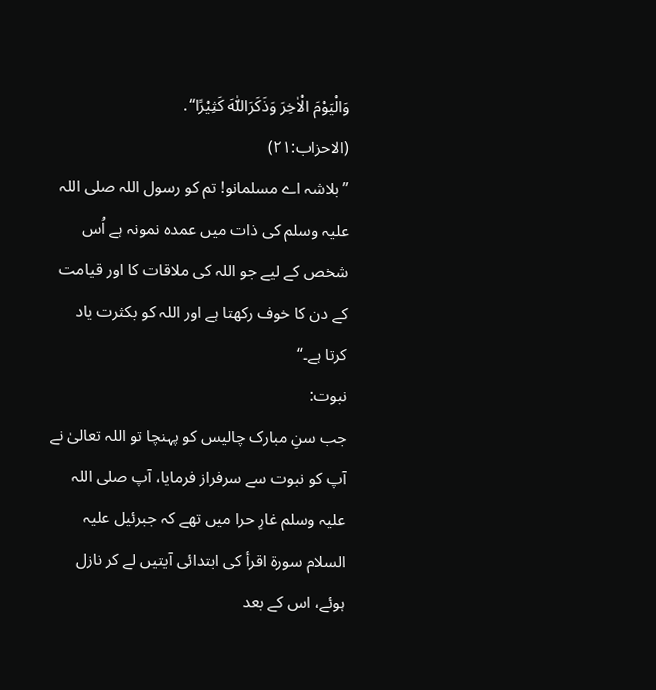وَالْیَوْمَ الْاٰخِرَ وَذَکَرَاللّٰہَ کَثِیْرًا“․
(الاحزاب:۲۱)
”بلاشہ اے مسلمانو! تم کو رسول اللہ صلی اللہ علیہ وسلم کی ذات میں عمدہ نمونہ ہے اُس شخص کے لیے جو اللہ کی ملاقات کا اور قیامت کے دن کا خوف رکھتا ہے اور اللہ کو بکثرت یاد کرتا ہے۔“
نبوت:
جب سنِ مبارک چالیس کو پہنچا تو اللہ تعالیٰ نے آپ کو نبوت سے سرفراز فرمایا، آپ صلی اللہ علیہ وسلم غارِ حرا میں تھے کہ جبرئیل علیہ السلام سورة اقرأ کی ابتدائی آیتیں لے کر نازل ہوئے، اس کے بعد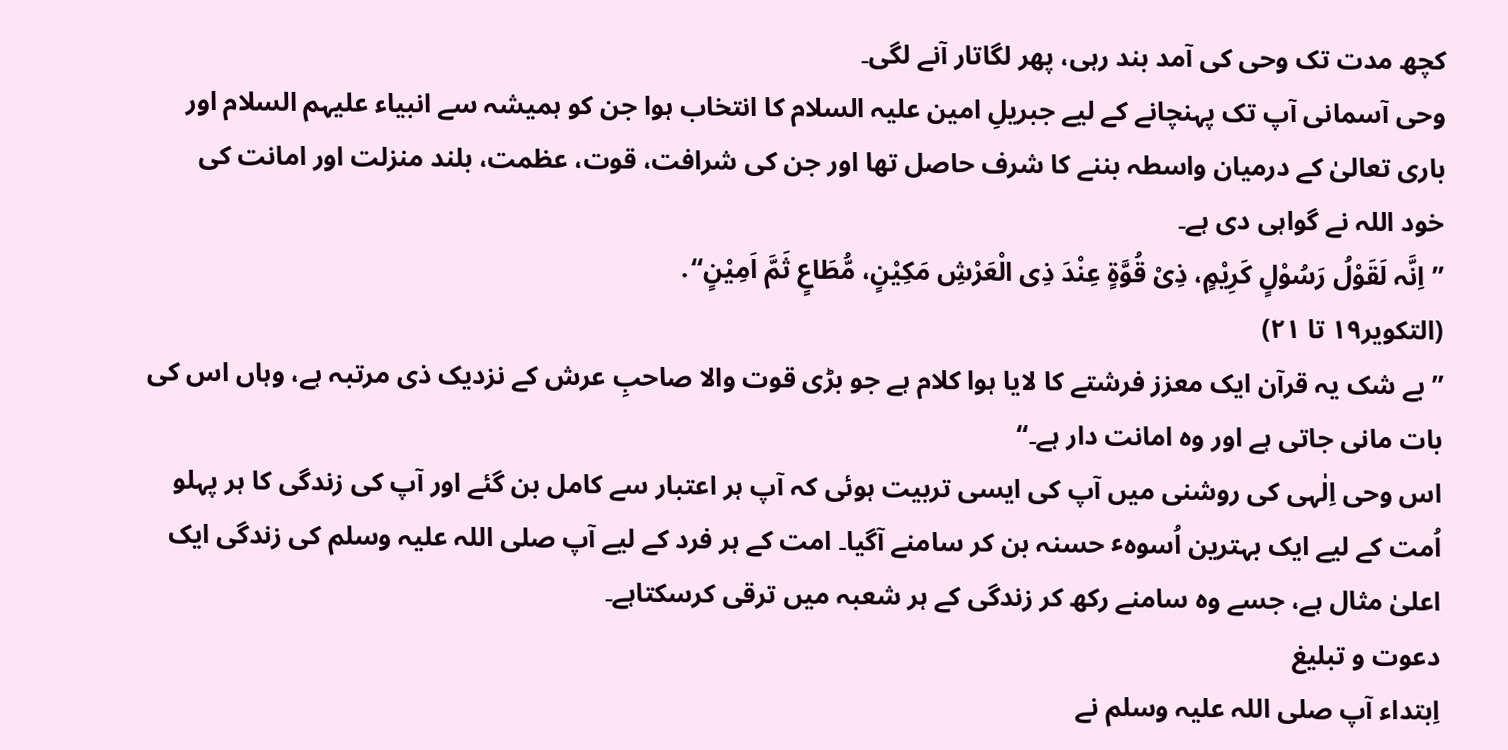کچھ مدت تک وحی کی آمد بند رہی، پھر لگاتار آنے لگی۔
وحی آسمانی آپ تک پہنچانے کے لیے جبریلِ امین علیہ السلام کا انتخاب ہوا جن کو ہمیشہ سے انبیاء علیہم السلام اور باری تعالیٰ کے درمیان واسطہ بننے کا شرف حاصل تھا اور جن کی شرافت، قوت، عظمت، بلند منزلت اور امانت کی خود اللہ نے گواہی دی ہے۔
”اِنَّہ لَقَوْلُ رَسُوْلٍ کَرِیْمٍ، ذِیْ قُوَّةٍ عِنْدَ ذِی الْعَرْشِ مَکِیْنٍ، مُّطَاعٍ ثَمَّ اَمِیْنٍ“․
(التکویر۱۹ تا ۲۱)
”بے شک یہ قرآن ایک معزز فرشتے کا لایا ہوا کلام ہے جو بڑی قوت والا صاحبِ عرش کے نزدیک ذی مرتبہ ہے، وہاں اس کی بات مانی جاتی ہے اور وہ امانت دار ہے۔“
اس وحی اِلٰہی کی روشنی میں آپ کی ایسی تربیت ہوئی کہ آپ ہر اعتبار سے کامل بن گئے اور آپ کی زندگی کا ہر پہلو اُمت کے لیے ایک بہترین اُسوہٴ حسنہ بن کر سامنے آگیا۔ امت کے ہر فرد کے لیے آپ صلی اللہ علیہ وسلم کی زندگی ایک اعلیٰ مثال ہے، جسے وہ سامنے رکھ کر زندگی کے ہر شعبہ میں ترقی کرسکتاہے۔
دعوت و تبلیغ
اِبتداء آپ صلی اللہ علیہ وسلم نے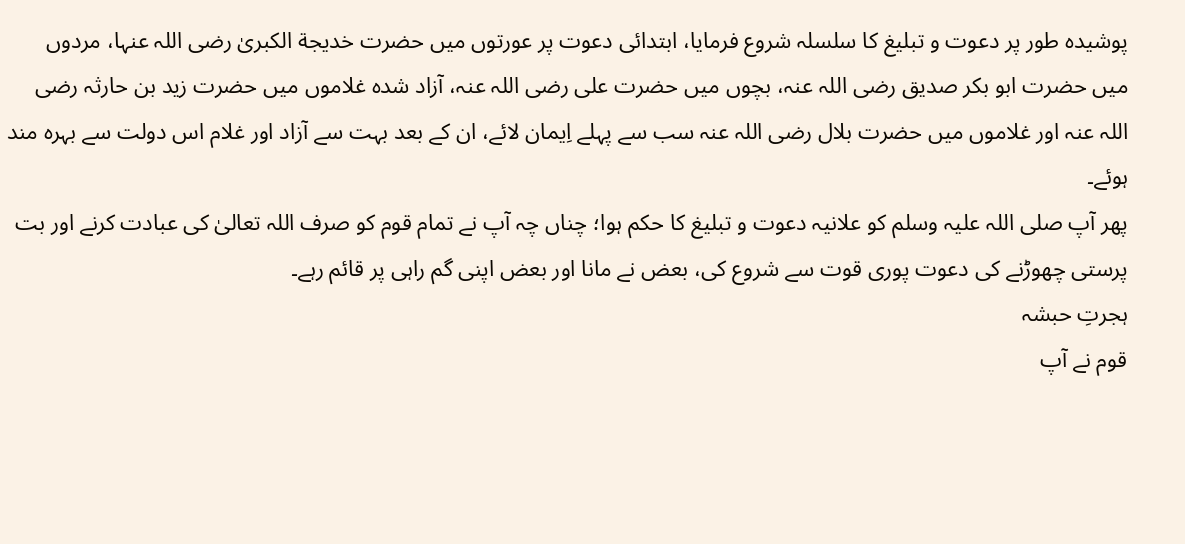پوشیدہ طور پر دعوت و تبلیغ کا سلسلہ شروع فرمایا، ابتدائی دعوت پر عورتوں میں حضرت خدیجة الکبریٰ رضی اللہ عنہا، مردوں میں حضرت ابو بکر صدیق رضی اللہ عنہ، بچوں میں حضرت علی رضی اللہ عنہ، آزاد شدہ غلاموں میں حضرت زید بن حارثہ رضی اللہ عنہ اور غلاموں میں حضرت بلال رضی اللہ عنہ سب سے پہلے اِیمان لائے، ان کے بعد بہت سے آزاد اور غلام اس دولت سے بہرہ مند ہوئے۔
پھر آپ صلی اللہ علیہ وسلم کو علانیہ دعوت و تبلیغ کا حکم ہوا؛ چناں چہ آپ نے تمام قوم کو صرف اللہ تعالیٰ کی عبادت کرنے اور بت پرستی چھوڑنے کی دعوت پوری قوت سے شروع کی، بعض نے مانا اور بعض اپنی گم راہی پر قائم رہے۔
ہجرتِ حبشہ
قوم نے آپ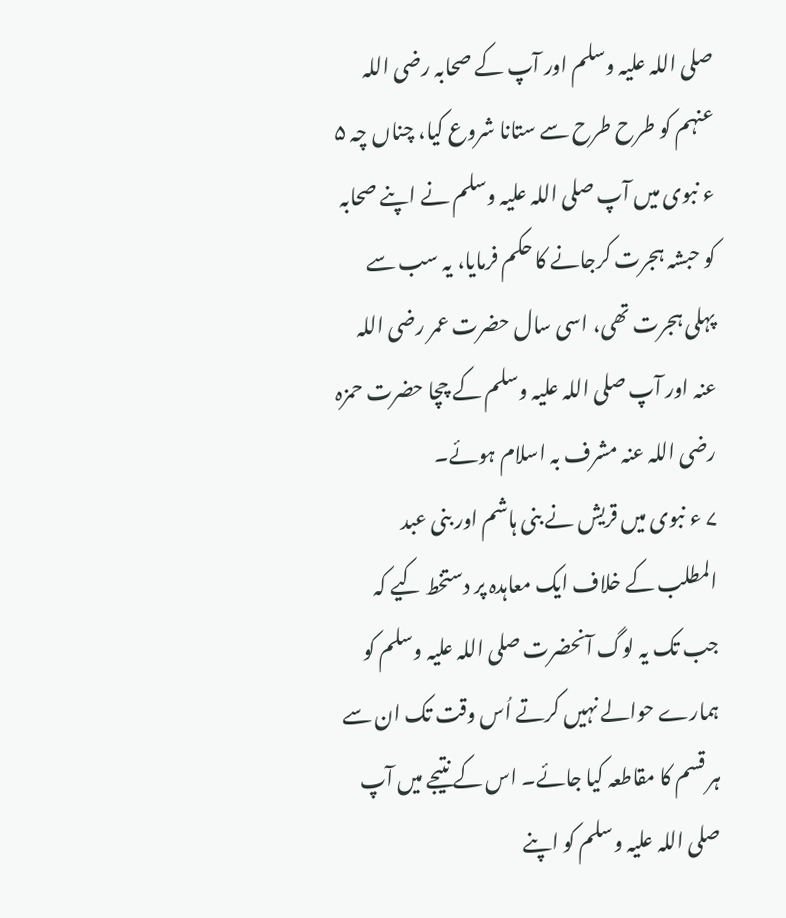صلی اللہ علیہ وسلم اور آپ کے صحابہ رضی اللہ عنہم کو طرح طرح سے ستانا شروع کیا، چناں چہ ۵ ء نبوی میں آپ صلی اللہ علیہ وسلم نے اپنے صحابہ کو حبشہ ہجرت کرجانے کا حکم فرمایا، یہ سب سے پہلی ہجرت تھی، اسی سال حضرت عمر رضی اللہ عنہ اور آپ صلی اللہ علیہ وسلم کے چچا حضرت حمزہ رضی اللہ عنہ مشرف بہ اسلام ہوئے۔
۷ ء نبوی میں قریش نے بنی ہاشم اور بنی عبد المطلب کے خلاف ایک معاہدہ پر دستخط کیے کہ جب تک یہ لوگ آنحضرت صلی اللہ علیہ وسلم کو ہمارے حوالے نہیں کرتے اُس وقت تک ان سے ہر قسم کا مقاطعہ کیا جائے۔ اس کے نتیجے میں آپ صلی اللہ علیہ وسلم کو اپنے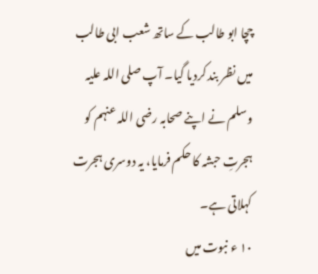چچا ابو طالب کے ساتھ شعب ابی طالب میں نظر بند کردیا گیا۔ آپ صلی اللہ علیہ وسلم نے اپنے صحابہ رضی اللہ عنہم کو ہجرتِ حبشہ کا حکم فرمایا، یہ دوسری ہجرت کہلاتی ہے۔
۱۰ ء نبوت میں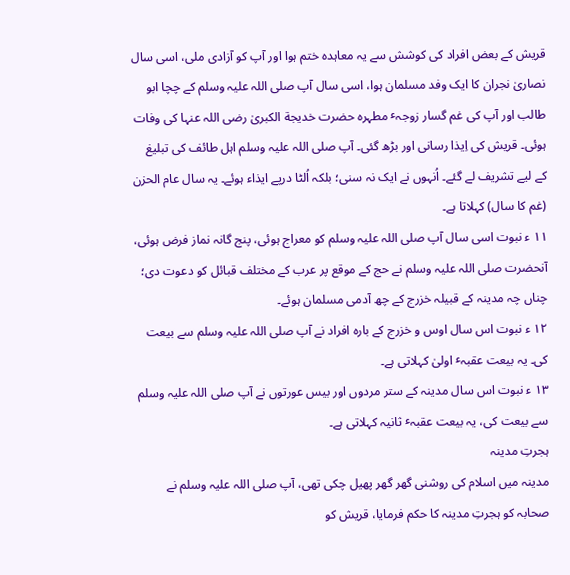قریش کے بعض افراد کی کوشش سے یہ معاہدہ ختم ہوا اور آپ کو آزادی ملی، اسی سال نصاریٰ نجران کا ایک وفد مسلمان ہوا، اسی سال آپ صلی اللہ علیہ وسلم کے چچا ابو طالب اور آپ کی غم گسار زوجہٴ مطہرہ حضرت خدیجة الکبریٰ رضی اللہ عنہا کی وفات ہوئی۔ قریش کی اِیذا رسانی اور بڑھ گئی۔ آپ صلی اللہ علیہ وسلم اہل طائف کی تبلیغ کے لیے تشریف لے گئے۔ اُنہوں نے ایک نہ سنی؛ بلکہ اُلٹا درپے ایذاء ہوئے۔ یہ سال عام الحزن (غم کا سال) کہلاتا ہے۔
۱۱ ء نبوت اسی سال آپ صلی اللہ علیہ وسلم کو معراج ہوئی، پنج گانہ نماز فرض ہوئی، آنحضرت صلی اللہ علیہ وسلم نے حج کے موقع پر عرب کے مختلف قبائل کو دعوت دی؛ چناں چہ مدینہ کے قبیلہ خزرج کے چھ آدمی مسلمان ہوئے۔
۱۲ ء نبوت اس سال اوس و خزرج کے بارہ افراد نے آپ صلی اللہ علیہ وسلم سے بیعت کی۔ یہ بیعت عقبہٴ اولیٰ کہلاتی ہے۔
۱۳ ء نبوت اس سال مدینہ کے ستر مردوں اور بیس عورتوں نے آپ صلی اللہ علیہ وسلم سے بیعت کی، یہ بیعت عقبہٴ ثانیہ کہلاتی ہے۔
ہجرتِ مدینہ
مدینہ میں اسلام کی روشنی گھر گھر پھیل چکی تھی، آپ صلی اللہ علیہ وسلم نے صحابہ کو ہجرتِ مدینہ کا حکم فرمایا، قریش کو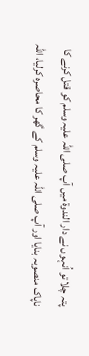پتہ چلا تو اُنہوں نے دار الندوة میں آپ صلی اللہ علیہ وسلم کو قتل کرنے کا ناپاک منصوبہ بنایا اور آپ صلی اللہ علیہ وسلم کے گھر کا محاصرہ کرلیا، اللہ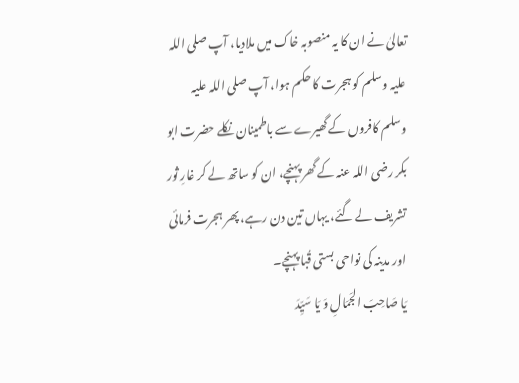تعالیٰ نے ان کا یہ منصوبہ خاک میں ملادیا، آپ صلی اللہ علیہ وسلم کو ہجرت کا حکم ہوا، آپ صلی اللہ علیہ وسلم کافروں کے گھیرے سے باطمینان نکلے حضرت ابو بکر رضی اللہ عنہ کے گھر پہنچے، ان کو ساتھ لے کر غارِ ثور تشریف لے گئے، یہاں تین دن رہے، پھر ہجرت فرمائی اور مدینہ کی نواحی بستی قُبا پہنچے۔
یَا صَاحِبَ الجَمَالِ وَ یَا سَیِّدَ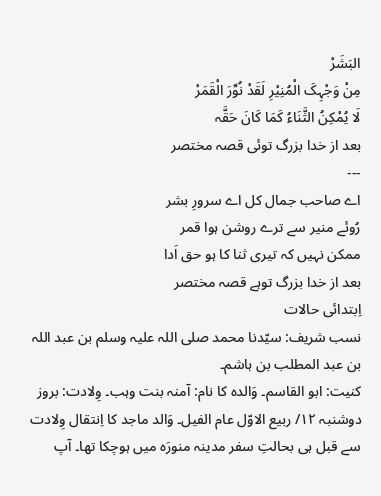البَشَرْ
مِنْ وَجْہِکَ الْمُنِیْرِ لَقَدْ نُوِّرَ الْقَمَرْ
لَا یُمْکِنُ الثَّنَاءُ کَمَا کَانَ حَقَّہ
بعد از خدا بزرگ توئی قصہ مختصر
---
اے صاحب جمال کل اے سرورِ بشر
رُوئے منیر سے ترے روشن ہوا قمر
ممکن نہیں کہ تیری ثنا کا ہو حق اَدا
بعد از خدا بزرگ توہے قصہ مختصر
اِبتدائی حالات
نسب شریف: سیّدنا محمد صلی اللہ علیہ وسلم بن عبد اللہ بن عبد المطلب بن ہاشم۔
کنیت: ابو القاسم۔ وَالدہ کا نام: آمنہ بنت وہب۔ وِلادت: بروز دوشنبہ ۱۲/ ربیع الاوّل عام الفیل۔ وَالد ماجد کا اِنتقال وِلادت سے قبل ہی بحالتِ سفر مدینہ منورَہ میں ہوچکا تھا۔ آپ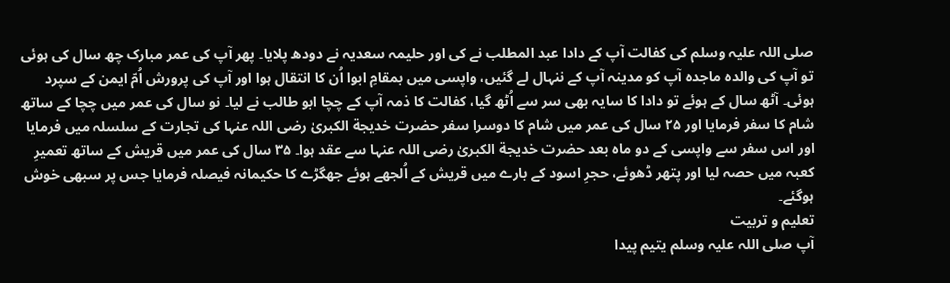صلی اللہ علیہ وسلم کی کفالت آپ کے دادا عبد المطلب نے کی اور حلیمہ سعدیہ نے دودھ پلایا۔ پھر آپ کی عمر مبارک چھ سال کی ہوئی تو آپ کی والدہ ماجدہ آپ کو مدینہ آپ کے ننہال لے گئیں، واپسی میں بمقامِ ابوا اُن کا انتقال ہوا اور آپ کی پرورش اُمّ ایمن کے سپرد ہوئی۔ آٹھ سال کے ہوئے تو دادا کا سایہ بھی سر سے اُٹھ گیا، کفالت کا ذمہ آپ کے چچا ابو طالب نے لیا۔ نو سال کی عمر میں چچا کے ساتھ شام کا سفر فرمایا اور ۲۵ سال کی عمر میں شام کا دوسرا سفر حضرت خدیجة الکبریٰ رضی اللہ عنہا کی تجارت کے سلسلہ میں فرمایا اور اس سفر سے واپسی کے دو ماہ بعد حضرت خدیجة الکبریٰ رضی اللہ عنہا سے عقد ہوا۔ ۳۵ سال کی عمر میں قریش کے ساتھ تعمیرِ کعبہ میں حصہ لیا اور پتھر ڈھوئے، حجرِ اسود کے بارے میں قریش کے اُلجھے ہوئے جھگڑے کا حکیمانہ فیصلہ فرمایا جس پر سبھی خوش ہوگئے۔
تعلیم و تربیت
آپ صلی اللہ علیہ وسلم یتیم پیدا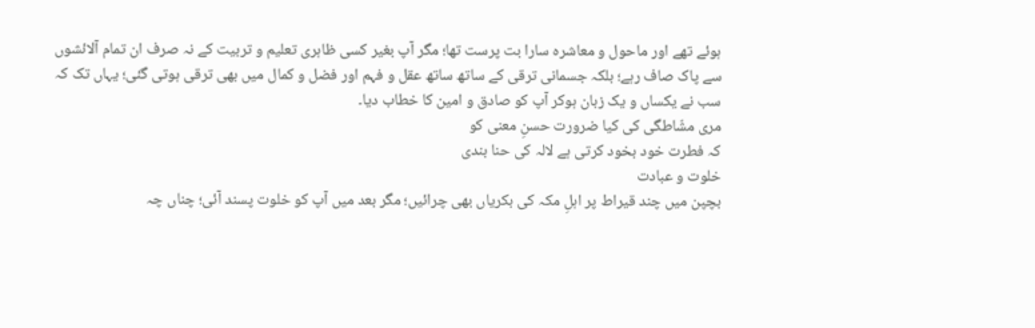ہوئے تھے اور ماحول و معاشرہ سارا بت پرست تھا؛ مگر آپ بغیر کسی ظاہری تعلیم و تربیت کے نہ صرف ان تمام آلائشوں سے پاک صاف رہے؛ بلکہ جسمانی ترقی کے ساتھ ساتھ عقل و فہم اور فضل و کمال میں بھی ترقی ہوتی گئی؛ یہاں تک کہ سب نے یکساں و یک زبان ہوکر آپ کو صادق و امین کا خطاب دیا۔
مری مشّاطگی کی کیا ضرورت حسنِ معنی کو
کہ فطرت خود بخود کرتی ہے لالہ کی حنا بندی
خلوت و عبادت
بچپن میں چند قیراط پر اہلِ مکہ کی بکریاں بھی چرائیں؛ مگر بعد میں آپ کو خلوت پسند آئی؛ چناں چہ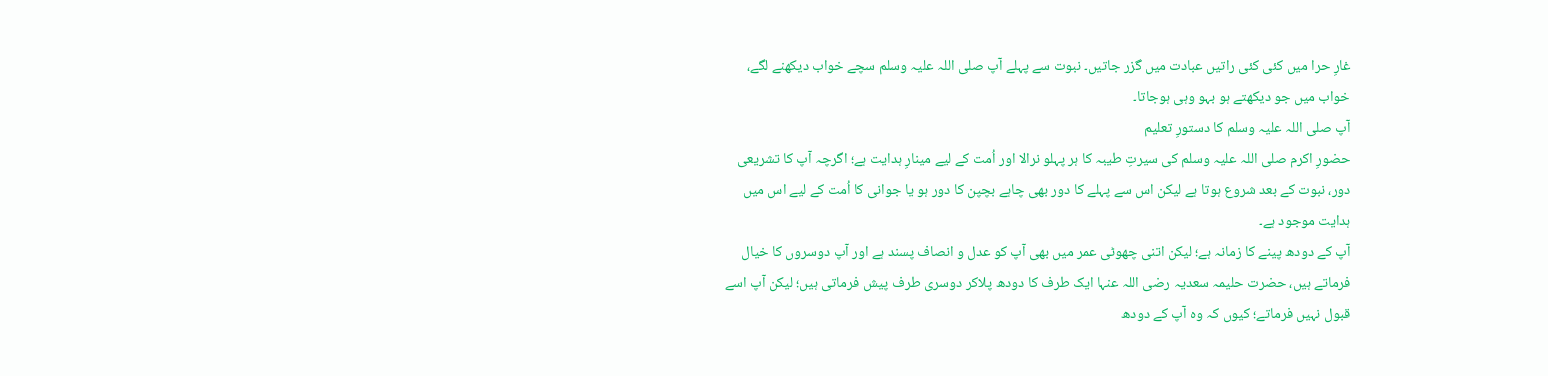غارِ حرا میں کئی کئی راتیں عبادت میں گزر جاتیں۔ نبوت سے پہلے آپ صلی اللہ علیہ وسلم سچے خواب دیکھنے لگے، خواب میں جو دیکھتے ہو بہو وہی ہوجاتا۔
آپ صلی اللہ علیہ وسلم کا دستورِ تعلیم
حضورِ اکرم صلی اللہ علیہ وسلم کی سیرتِ طیبہ کا ہر پہلو نرالا اور اُمت کے لیے مینارِ ہدایت ہے؛ اگرچہ آپ کا تشریعی دور، نبوت کے بعد شروع ہوتا ہے لیکن اس سے پہلے کا دور بھی چاہے بچپن کا دور ہو یا جوانی کا اُمت کے لیے اس میں ہدایت موجود ہے۔
آپ کے دودھ پینے کا زمانہ ہے؛ لیکن اتنی چھوٹی عمر میں بھی آپ کو عدل و انصاف پسند ہے اور آپ دوسروں کا خیال فرماتے ہیں، حضرت حلیمہ سعدیہ رضی اللہ عنہا ایک طرف کا دودھ پلاکر دوسری طرف پیش فرماتی ہیں؛ لیکن آپ اسے قبول نہیں فرماتے؛ کیوں کہ وہ آپ کے دودھ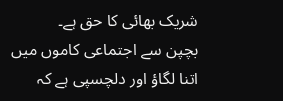شریک بھائی کا حق ہے۔
بچپن سے اجتماعی کاموں میں اتنا لگاؤ اور دلچسپی ہے کہ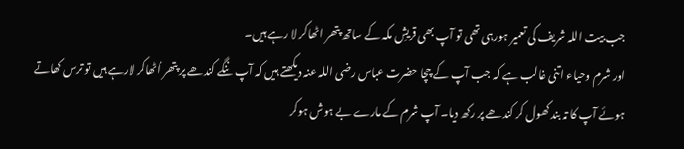جب بیت اللہ شریف کی تعمیر ہورہی تھی تو آپ بھی قریشِ مکہ کے ساتھ پتھر اٹھاکر لا رہے ہیں۔
اور شرم وحیاء اتنی غالب ہے کہ جب آپ کے چچا حضرت عباس رضی اللہ عنہ دیکھتے ہیں کہ آپ ننگے کندھے پر پتھر اُٹھاکر لارہے ہیں تو ترس کھاتے ہوئے آپ کا تہ بند کھول کر کندھے پر رکھ دیا۔ آپ شرم کے مارے بے ہوش ہوکر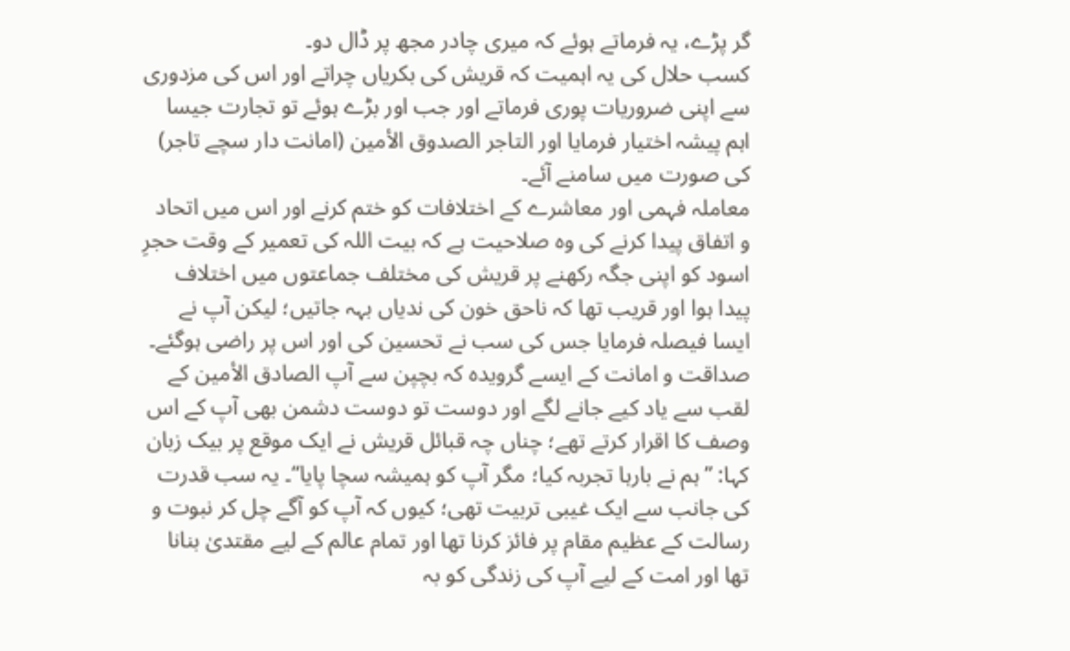گر پڑے، یہ فرماتے ہوئے کہ میری چادر مجھ پر ڈال دو۔
کسب حلال کی یہ اہمیت کہ قریش کی بکریاں چراتے اور اس کی مزدوری سے اپنی ضروریات پوری فرماتے اور جب اور بڑے ہوئے تو تجارت جیسا اہم پیشہ اختیار فرمایا اور التاجر الصدوق الأمین (امانت دار سچے تاجر) کی صورت میں سامنے آئے۔
معاملہ فہمی اور معاشرے کے اختلافات کو ختم کرنے اور اس میں اتحاد و اتفاق پیدا کرنے کی وہ صلاحیت ہے کہ بیت اللہ کی تعمیر کے وقت حجرِ اسود کو اپنی جگہ رکھنے پر قریش کی مختلف جماعتوں میں اختلاف پیدا ہوا اور قریب تھا کہ ناحق خون کی ندیاں بہہ جاتیں؛ لیکن آپ نے ایسا فیصلہ فرمایا جس کی سب نے تحسین کی اور اس پر راضی ہوگئے۔
صداقت و امانت کے ایسے گرویدہ کہ بچپن سے آپ الصادق الأمین کے لقب سے یاد کیے جانے لگے اور دوست تو دوست دشمن بھی آپ کے اس وصف کا اقرار کرتے تھے؛ چناں چہ قبائل قریش نے ایک موقع پر بیک زبان کہا: ”ہم نے بارہا تجربہ کیا؛ مگر آپ کو ہمیشہ سچا پایا“۔ یہ سب قدرت کی جانب سے ایک غیبی تربیت تھی؛ کیوں کہ آپ کو آگے چل کر نبوت و رسالت کے عظیم مقام پر فائز کرنا تھا اور تمام عالم کے لیے مقتدیٰ بنانا تھا اور امت کے لیے آپ کی زندگی کو بہ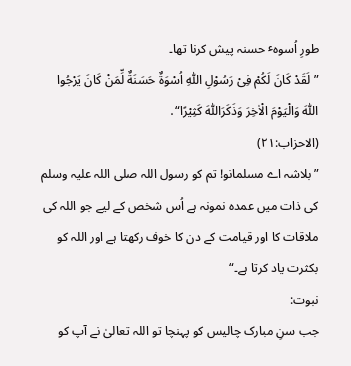طورِ اُسوہٴ حسنہ پیش کرنا تھا۔
”لَقَدْ کَانَ لَکُمْ فِیْ رَسُوْلِ اللّٰہِ اُسْوَةٌ حَسَنَةٌ لِّمَنْ کَانَ یَرْجُوا اللّٰہَ وَالْیَوْمَ الْاٰخِرَ وَذَکَرَاللّٰہَ کَثِیْرًا“․
(الاحزاب:۲۱)
”بلاشہ اے مسلمانو! تم کو رسول اللہ صلی اللہ علیہ وسلم کی ذات میں عمدہ نمونہ ہے اُس شخص کے لیے جو اللہ کی ملاقات کا اور قیامت کے دن کا خوف رکھتا ہے اور اللہ کو بکثرت یاد کرتا ہے۔“
نبوت:
جب سنِ مبارک چالیس کو پہنچا تو اللہ تعالیٰ نے آپ کو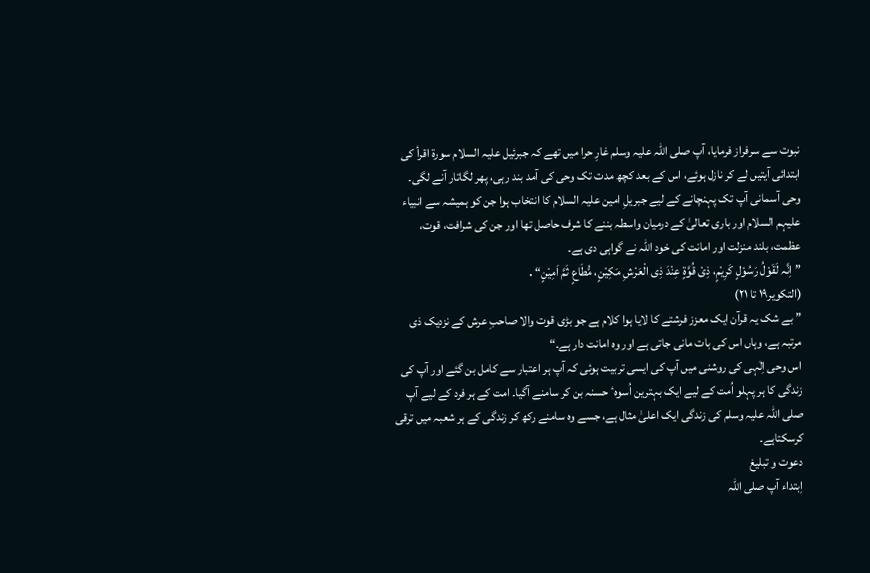نبوت سے سرفراز فرمایا، آپ صلی اللہ علیہ وسلم غارِ حرا میں تھے کہ جبرئیل علیہ السلام سورة اقرأ کی ابتدائی آیتیں لے کر نازل ہوئے، اس کے بعد کچھ مدت تک وحی کی آمد بند رہی، پھر لگاتار آنے لگی۔
وحی آسمانی آپ تک پہنچانے کے لیے جبریلِ امین علیہ السلام کا انتخاب ہوا جن کو ہمیشہ سے انبیاء علیہم السلام اور باری تعالیٰ کے درمیان واسطہ بننے کا شرف حاصل تھا اور جن کی شرافت، قوت، عظمت، بلند منزلت اور امانت کی خود اللہ نے گواہی دی ہے۔
”اِنَّہ لَقَوْلُ رَسُوْلٍ کَرِیْمٍ، ذِیْ قُوَّةٍ عِنْدَ ذِی الْعَرْشِ مَکِیْنٍ، مُّطَاعٍ ثَمَّ اَمِیْنٍ“․
(التکویر۱۹ تا ۲۱)
”بے شک یہ قرآن ایک معزز فرشتے کا لایا ہوا کلام ہے جو بڑی قوت والا صاحبِ عرش کے نزدیک ذی مرتبہ ہے، وہاں اس کی بات مانی جاتی ہے اور وہ امانت دار ہے۔“
اس وحی اِلٰہی کی روشنی میں آپ کی ایسی تربیت ہوئی کہ آپ ہر اعتبار سے کامل بن گئے اور آپ کی زندگی کا ہر پہلو اُمت کے لیے ایک بہترین اُسوہٴ حسنہ بن کر سامنے آگیا۔ امت کے ہر فرد کے لیے آپ صلی اللہ علیہ وسلم کی زندگی ایک اعلیٰ مثال ہے، جسے وہ سامنے رکھ کر زندگی کے ہر شعبہ میں ترقی کرسکتاہے۔
دعوت و تبلیغ
اِبتداء آپ صلی اللہ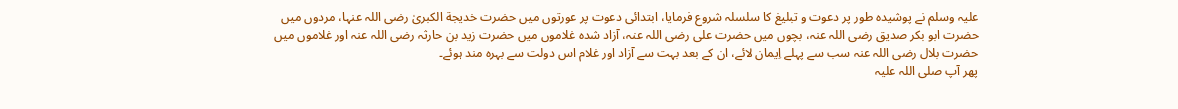علیہ وسلم نے پوشیدہ طور پر دعوت و تبلیغ کا سلسلہ شروع فرمایا، ابتدائی دعوت پر عورتوں میں حضرت خدیجة الکبریٰ رضی اللہ عنہا، مردوں میں حضرت ابو بکر صدیق رضی اللہ عنہ، بچوں میں حضرت علی رضی اللہ عنہ، آزاد شدہ غلاموں میں حضرت زید بن حارثہ رضی اللہ عنہ اور غلاموں میں حضرت بلال رضی اللہ عنہ سب سے پہلے اِیمان لائے، ان کے بعد بہت سے آزاد اور غلام اس دولت سے بہرہ مند ہوئے۔
پھر آپ صلی اللہ علیہ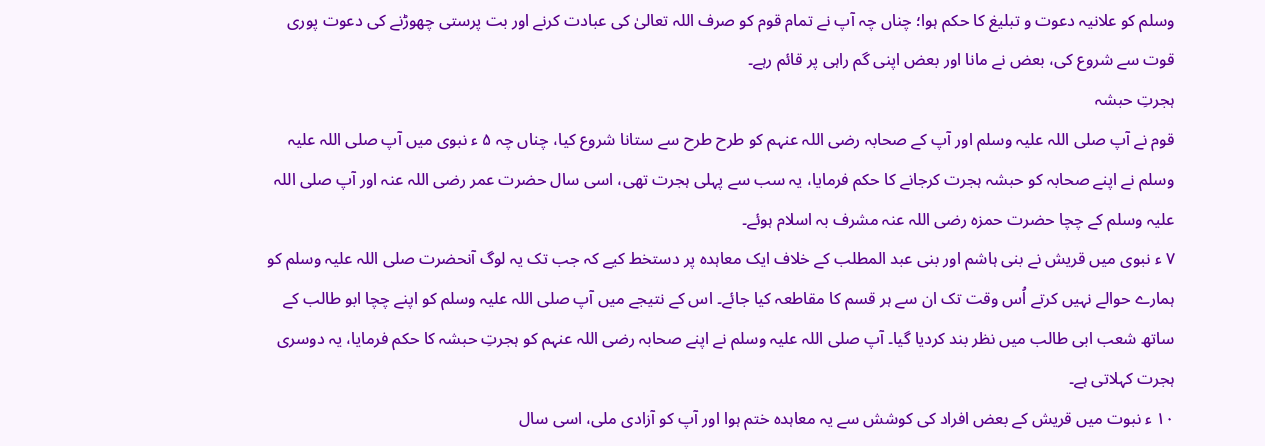وسلم کو علانیہ دعوت و تبلیغ کا حکم ہوا؛ چناں چہ آپ نے تمام قوم کو صرف اللہ تعالیٰ کی عبادت کرنے اور بت پرستی چھوڑنے کی دعوت پوری قوت سے شروع کی، بعض نے مانا اور بعض اپنی گم راہی پر قائم رہے۔
ہجرتِ حبشہ
قوم نے آپ صلی اللہ علیہ وسلم اور آپ کے صحابہ رضی اللہ عنہم کو طرح طرح سے ستانا شروع کیا، چناں چہ ۵ ء نبوی میں آپ صلی اللہ علیہ وسلم نے اپنے صحابہ کو حبشہ ہجرت کرجانے کا حکم فرمایا، یہ سب سے پہلی ہجرت تھی، اسی سال حضرت عمر رضی اللہ عنہ اور آپ صلی اللہ علیہ وسلم کے چچا حضرت حمزہ رضی اللہ عنہ مشرف بہ اسلام ہوئے۔
۷ ء نبوی میں قریش نے بنی ہاشم اور بنی عبد المطلب کے خلاف ایک معاہدہ پر دستخط کیے کہ جب تک یہ لوگ آنحضرت صلی اللہ علیہ وسلم کو ہمارے حوالے نہیں کرتے اُس وقت تک ان سے ہر قسم کا مقاطعہ کیا جائے۔ اس کے نتیجے میں آپ صلی اللہ علیہ وسلم کو اپنے چچا ابو طالب کے ساتھ شعب ابی طالب میں نظر بند کردیا گیا۔ آپ صلی اللہ علیہ وسلم نے اپنے صحابہ رضی اللہ عنہم کو ہجرتِ حبشہ کا حکم فرمایا، یہ دوسری ہجرت کہلاتی ہے۔
۱۰ ء نبوت میں قریش کے بعض افراد کی کوشش سے یہ معاہدہ ختم ہوا اور آپ کو آزادی ملی، اسی سال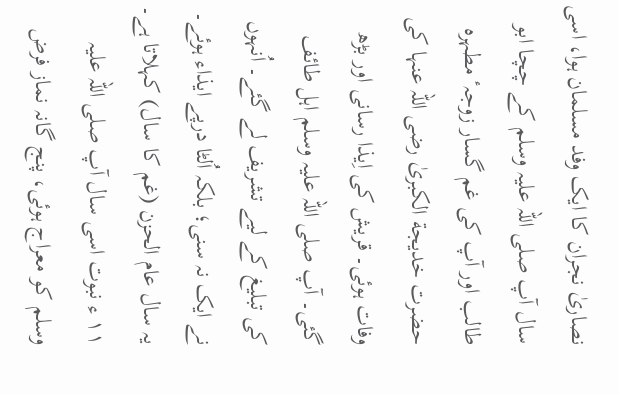نصاریٰ نجران کا ایک وفد مسلمان ہوا، اسی سال آپ صلی اللہ علیہ وسلم کے چچا ابو طالب اور آپ کی غم گسار زوجہٴ مطہرہ حضرت خدیجة الکبریٰ رضی اللہ عنہا کی وفات ہوئی۔ قریش کی اِیذا رسانی اور بڑھ گئی۔ آپ صلی اللہ علیہ وسلم اہل طائف کی تبلیغ کے لیے تشریف لے گئے۔ اُنہوں نے ایک نہ سنی؛ بلکہ اُلٹا درپے ایذاء ہوئے۔ یہ سال عام الحزن (غم کا سال) کہلاتا ہے۔
۱۱ ء نبوت اسی سال آپ صلی اللہ علیہ وسلم کو معراج ہوئی، پنج گانہ نماز فرض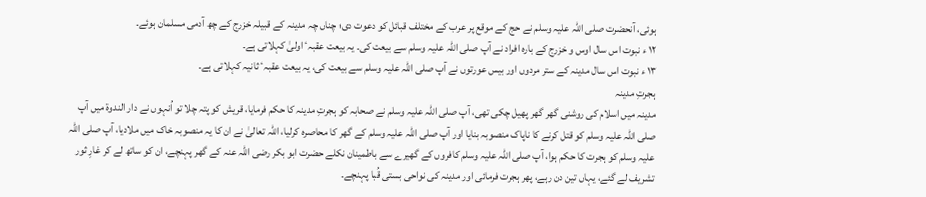ہوئی، آنحضرت صلی اللہ علیہ وسلم نے حج کے موقع پر عرب کے مختلف قبائل کو دعوت دی؛ چناں چہ مدینہ کے قبیلہ خزرج کے چھ آدمی مسلمان ہوئے۔
۱۲ ء نبوت اس سال اوس و خزرج کے بارہ افراد نے آپ صلی اللہ علیہ وسلم سے بیعت کی۔ یہ بیعت عقبہٴ اولیٰ کہلاتی ہے۔
۱۳ ء نبوت اس سال مدینہ کے ستر مردوں اور بیس عورتوں نے آپ صلی اللہ علیہ وسلم سے بیعت کی، یہ بیعت عقبہٴ ثانیہ کہلاتی ہے۔
ہجرتِ مدینہ
مدینہ میں اسلام کی روشنی گھر گھر پھیل چکی تھی، آپ صلی اللہ علیہ وسلم نے صحابہ کو ہجرتِ مدینہ کا حکم فرمایا، قریش کو پتہ چلا تو اُنہوں نے دار الندوة میں آپ صلی اللہ علیہ وسلم کو قتل کرنے کا ناپاک منصوبہ بنایا اور آپ صلی اللہ علیہ وسلم کے گھر کا محاصرہ کرلیا، اللہ تعالیٰ نے ان کا یہ منصوبہ خاک میں ملادیا، آپ صلی اللہ علیہ وسلم کو ہجرت کا حکم ہوا، آپ صلی اللہ علیہ وسلم کافروں کے گھیرے سے باطمینان نکلے حضرت ابو بکر رضی اللہ عنہ کے گھر پہنچے، ان کو ساتھ لے کر غارِ ثور تشریف لے گئے، یہاں تین دن رہے، پھر ہجرت فرمائی اور مدینہ کی نواحی بستی قُبا پہنچے۔